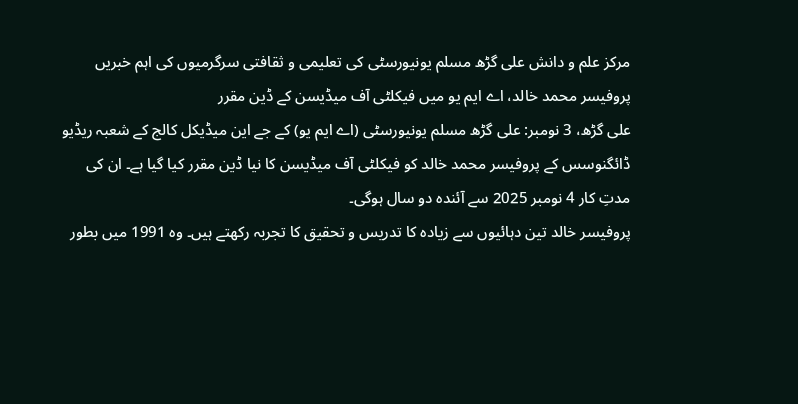مرکز علم و دانش علی گڑھ مسلم یونیورسٹی کی تعلیمی و ثقافتی سرگرمیوں کی اہم خبریں
پروفیسر محمد خالد، اے ایم یو میں فیکلٹی آف میڈیسن کے ڈین مقرر
علی گڑھ، 3 نومبر: علی گڑھ مسلم یونیورسٹی (اے ایم یو) کے جے این میڈیکل کالج کے شعبہ ریڈیو ڈائگنوسس کے پروفیسر محمد خالد کو فیکلٹی آف میڈیسن کا نیا ڈین مقرر کیا گیا ہے۔ ان کی مدتِ کار 4 نومبر 2025 سے آئندہ دو سال ہوگی۔
پروفیسر خالد تین دہائیوں سے زیادہ کا تدریس و تحقیق کا تجربہ رکھتے ہیں۔ وہ 1991 میں بطور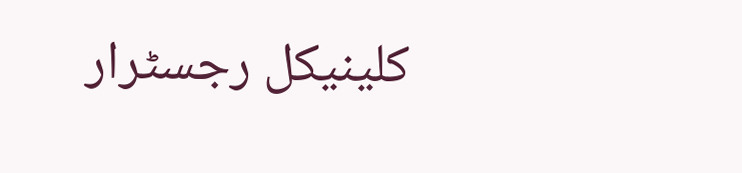کلینیکل رجسٹرار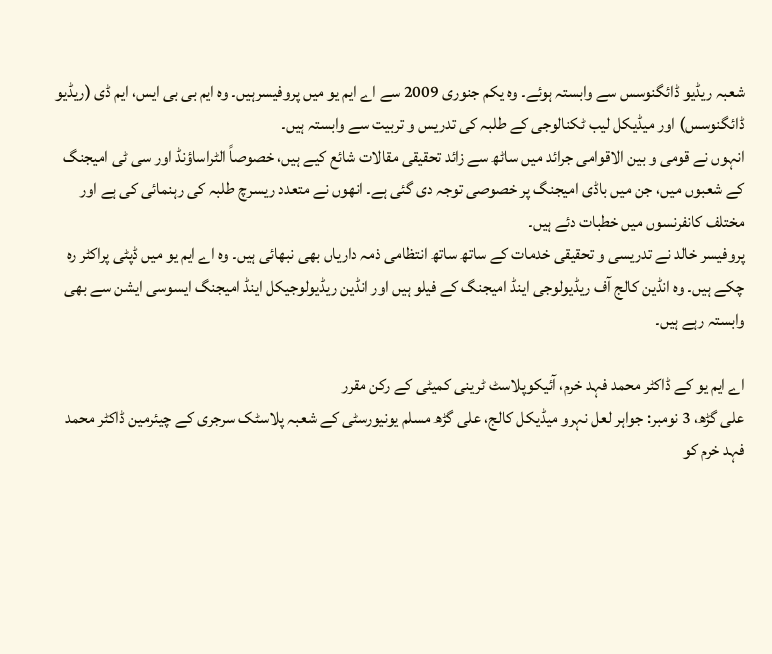شعبہ ریڈیو ڈائگنوسس سے وابستہ ہوئے۔ وہ یکم جنوری 2009 سے اے ایم یو میں پروفیسرہیں۔ وہ ایم بی بی ایس، ایم ڈی (ریڈیو ڈائگنوسس) اور میڈیکل لیب ٹکنالوجی کے طلبہ کی تدریس و تربیت سے وابستہ ہیں۔
انہوں نے قومی و بین الاقوامی جرائد میں ساٹھ سے زائد تحقیقی مقالات شائع کیے ہیں، خصوصاً الٹراساؤنڈ اور سی ٹی امیجنگ کے شعبوں میں، جن میں باڈی امیجنگ پر خصوصی توجہ دی گئی ہے۔ انھوں نے متعدد ریسرچ طلبہ کی رہنمائی کی ہے اور مختلف کانفرنسوں میں خطبات دئے ہیں۔
پروفیسر خالد نے تدریسی و تحقیقی خدمات کے ساتھ ساتھ انتظامی ذمہ داریاں بھی نبھائی ہیں۔ وہ اے ایم یو میں ڈپٹی پراکٹر رہ چکے ہیں۔ وہ انڈین کالج آف ریڈیولوجی اینڈ امیجنگ کے فیلو ہیں اور انڈین ریڈیولوجیکل اینڈ امیجنگ ایسوسی ایشن سے بھی وابستہ رہے ہیں۔

اے ایم یو کے ڈاکٹر محمد فہد خرم، آئیکوپلاسٹ ٹرینی کمیٹی کے رکن مقرر
علی گڑھ، 3 نومبر: جواہر لعل نہرو میڈیکل کالج، علی گڑھ مسلم یونیورسٹی کے شعبہ پلاسٹک سرجری کے چیئرمین ڈاکٹر محمد فہد خرم کو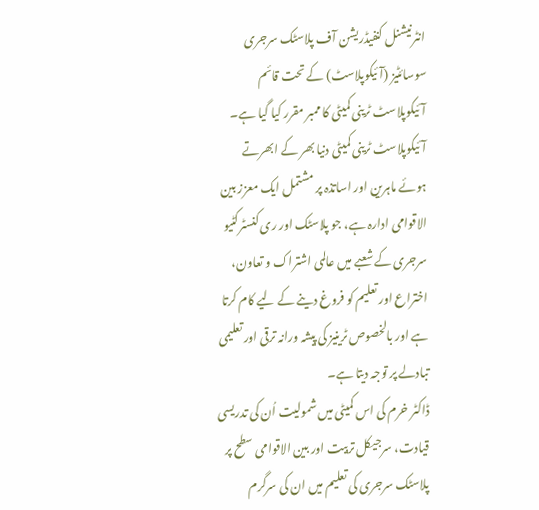انٹرنیشنل کنفیڈریشن آف پلاسٹک سرجری سوسائٹیز (آئیکوپلاسٹ) کے تحت قائم آئیکوپلاسٹ ٹرینی کمیٹی کا ممبر مقرر کیا گیا ہے۔
آئیکوپلاسٹ ٹرینی کمیٹی دنیا بھر کے ابھرتے ہوئے ماہرین اور اساتذہ پر مشتمل ایک معزز بین الاقوامی ادارہ ہے، جو پلاسٹک اور ری کنسٹرکٹیو سرجری کے شعبے میں عالمی اشتراک و تعاون، اختراع اور تعلیم کو فروغ دینے کے لیے کام کرتا ہے اور بالخصوص ٹرینیز کی پیشہ ورانہ ترقی اور تعلیمی تبادلے پر توجہ دیتا ہے۔
ڈاکٹر خرم کی اس کمیٹی میں شمولیت اُن کی تدریسی قیادت، سرجیکل تربیت اور بین الاقوامی سطح پر پلاسٹک سرجری کی تعلیم میں ان کی سرگرم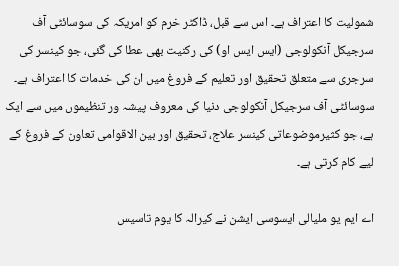شمولیت کا اعتراف ہے۔ اس سے قبل، ڈاکٹر خرم کو امریکہ کی سوسائٹی آف سرجیکل آنکولوجی (ایس ایس او) کی رکنیت بھی عطا کی گئی، جو کینسر کی سرجری سے متعلق تحقیق اور تعلیم کے فروغ میں ان کی خدمات کا اعتراف ہے۔ سوسائٹی آف سرجیکل آنکولوجی دنیا کی معروف پیشہ ور تنظیموں میں سے ایک ہے، جو کثیرموضوعاتی کینسر علاج، تحقیق اور بین الاقوامی تعاون کے فروغ کے لیے کام کرتی ہے۔

اے ایم یو ملیالی ایسوسی ایشن نے کیرالہ کا یوم تاسیس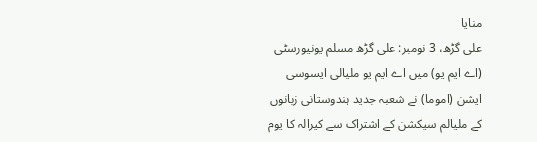منایا
علی گڑھ، 3 نومبر: علی گڑھ مسلم یونیورسٹی (اے ایم یو) میں اے ایم یو ملیالی ایسوسی ایشن (اموما) نے شعبہ جدید ہندوستانی زبانوں کے ملیالم سیکشن کے اشتراک سے کیرالہ کا یوم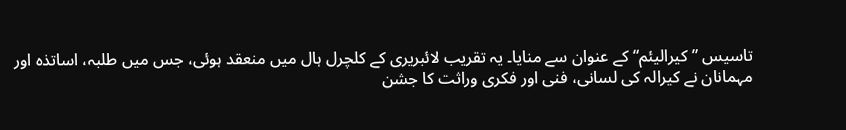تاسیس ”کیرالیئم“ کے عنوان سے منایا۔ یہ تقریب لائبریری کے کلچرل ہال میں منعقد ہوئی، جس میں طلبہ، اساتذہ اور مہمانان نے کیرالہ کی لسانی، فنی اور فکری وراثت کا جشن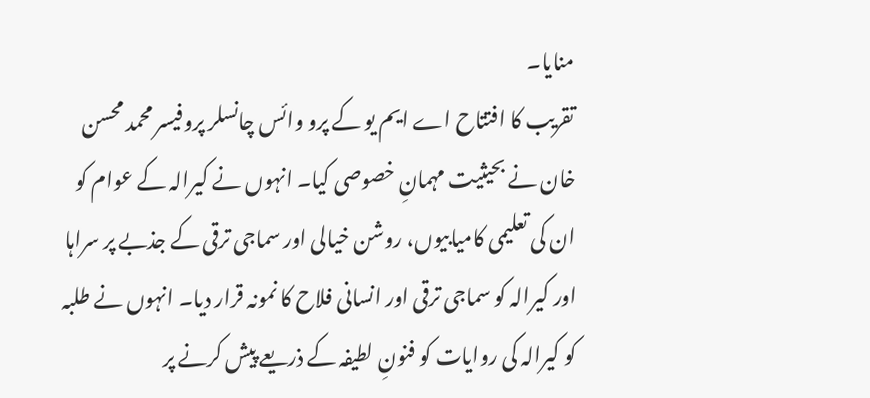منایا۔
تقریب کا افتتاح اے ایم یو کے پرو وائس چانسلر پروفیسر محمد محسن خان نے بحیثیت مہمانِ خصوصی کیا۔ انہوں نے کیرالہ کے عوام کو ان کی تعلیمی کامیابیوں، روشن خیالی اور سماجی ترقی کے جذبے پر سراہا اور کیرالہ کو سماجی ترقی اور انسانی فلاح کا نمونہ قرار دیا۔ انہوں نے طلبہ کو کیرالہ کی روایات کو فنونِ لطیفہ کے ذریعے پیش کرنے پر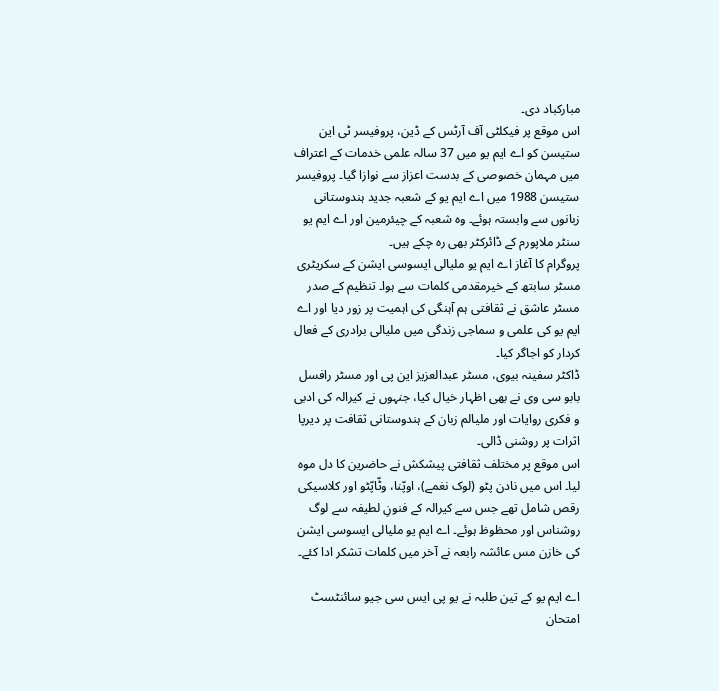مبارکباد دی۔
اس موقع پر فیکلٹی آف آرٹس کے ڈین، پروفیسر ٹی این ستیسن کو اے ایم یو میں 37 سالہ علمی خدمات کے اعتراف میں مہمان خصوصی کے بدست اعزاز سے نوازا گیا۔ پروفیسر ستیسن 1988 میں اے ایم یو کے شعبہ جدید ہندوستانی زبانوں سے وابستہ ہوئے۔ وہ شعبہ کے چیئرمین اور اے ایم یو سنٹر ملاپورم کے ڈائرکٹر بھی رہ چکے ہیں۔
پروگرام کا آغاز اے ایم یو ملیالی ایسوسی ایشن کے سکریٹری مسٹر سابتھ کے خیرمقدمی کلمات سے ہوا۔ تنظیم کے صدر مسٹر عاشق نے ثقافتی ہم آہنگی کی اہمیت پر زور دیا اور اے ایم یو کی علمی و سماجی زندگی میں ملیالی برادری کے فعال کردار کو اجاگر کیا۔
ڈاکٹر سفینہ بیوی، مسٹر عبدالعزیز این پی اور مسٹر رافسل بابو سی وی نے بھی اظہار خیال کیا، جنہوں نے کیرالہ کی ادبی و فکری روایات اور ملیالم زبان کے ہندوستانی ثقافت پر دیرپا اثرات پر روشنی ڈالی۔
اس موقع پر مختلف ثقافتی پیشکش نے حاضرین کا دل موہ لیا۔ اس میں نادن پٹو (لوک نغمے)، اوپّنا، وٹّاپّٹو اور کلاسیکی رقص شامل تھے جس سے کیرالہ کے فنونِ لطیفہ سے لوگ روشناس اور محظوظ ہوئے۔ اے ایم یو ملیالی ایسوسی ایشن کی خازن مس عائشہ رابعہ نے آخر میں کلمات تشکر ادا کئے۔

اے ایم یو کے تین طلبہ نے یو پی ایس سی جیو سائنٹسٹ امتحان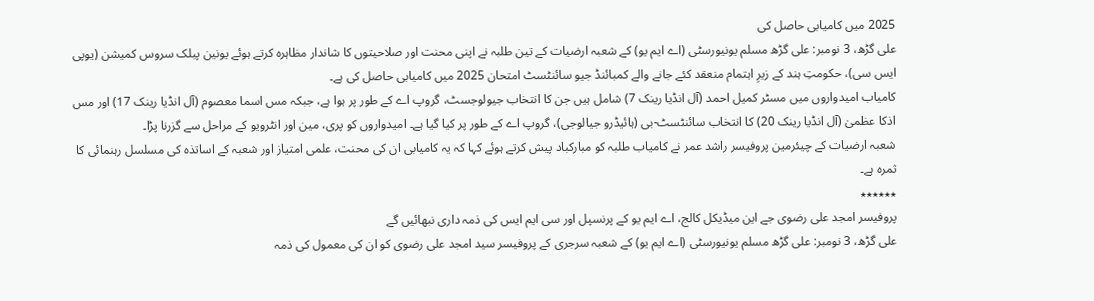2025 میں کامیابی حاصل کی
علی گڑھ، 3 نومبر: علی گڑھ مسلم یونیورسٹی (اے ایم یو) کے شعبہ ارضیات کے تین طلبہ نے اپنی محنت اور صلاحیتوں کا شاندار مظاہرہ کرتے ہوئے یونین پبلک سروس کمیشن (یوپی ایس سی)، حکومتِ ہند کے زیرِ اہتمام منعقد کئے جانے والے کمبائنڈ جیو سائنٹسٹ امتحان 2025 میں کامیابی حاصل کی ہے۔
کامیاب امیدواروں میں مسٹر کمیل احمد (آل انڈیا رینک 7) شامل ہیں جن کا انتخاب جیولوجسٹ، گروپ اے کے طور پر ہوا ہے، جبکہ مس اسما معصوم (آل انڈیا رینک 17) اور مس اذکا عظمیٰ (آل انڈیا رینک 20) کا انتخاب سائنٹسٹ-بی (ہائیڈرو جیالوجی)، گروپ اے کے طور پر کیا گیا ہے۔ امیدواروں کو پری، مین اور انٹرویو کے مراحل سے گزرنا پڑا۔
شعبہ ارضیات کے چیئرمین پروفیسر راشد عمر نے کامیاب طلبہ کو مبارکباد پیش کرتے ہوئے کہا کہ یہ کامیابی ان کی محنت، علمی امتیاز اور شعبہ کے اساتذہ کی مسلسل رہنمائی کا ثمرہ ہے۔
٭٭٭٭٭٭
پروفیسر امجد علی رضوی جے این میڈیکل کالج، اے ایم یو کے پرنسپل اور سی ایم ایس کی ذمہ داری نبھائیں گے
علی گڑھ، 3 نومبر: علی گڑھ مسلم یونیورسٹی (اے ایم یو) کے شعبہ سرجری کے پروفیسر سید امجد علی رضوی کو ان کی معمول کی ذمہ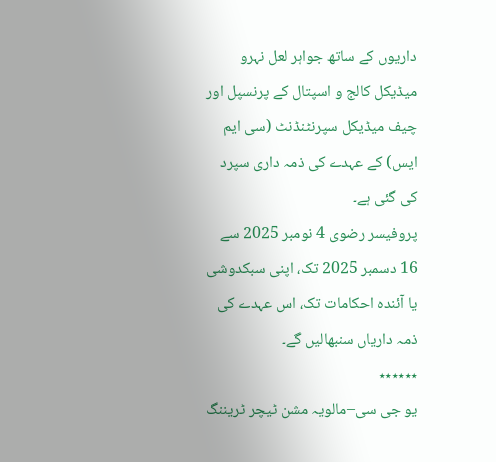داریوں کے ساتھ جواہر لعل نہرو میڈیکل کالج و اسپتال کے پرنسپل اور چیف میڈیکل سپرنٹنڈنٹ (سی ایم ایس) کے عہدے کی ذمہ داری سپرد کی گئی ہے۔
پروفیسر رضوی 4 نومبر 2025 سے 16 دسمبر 2025 تک، اپنی سبکدوشی یا آئندہ احکامات تک، اس عہدے کی ذمہ داریاں سنبھالیں گے۔
٭٭٭٭٭٭
یو جی سی–مالویہ مشن ٹیچر ٹریننگ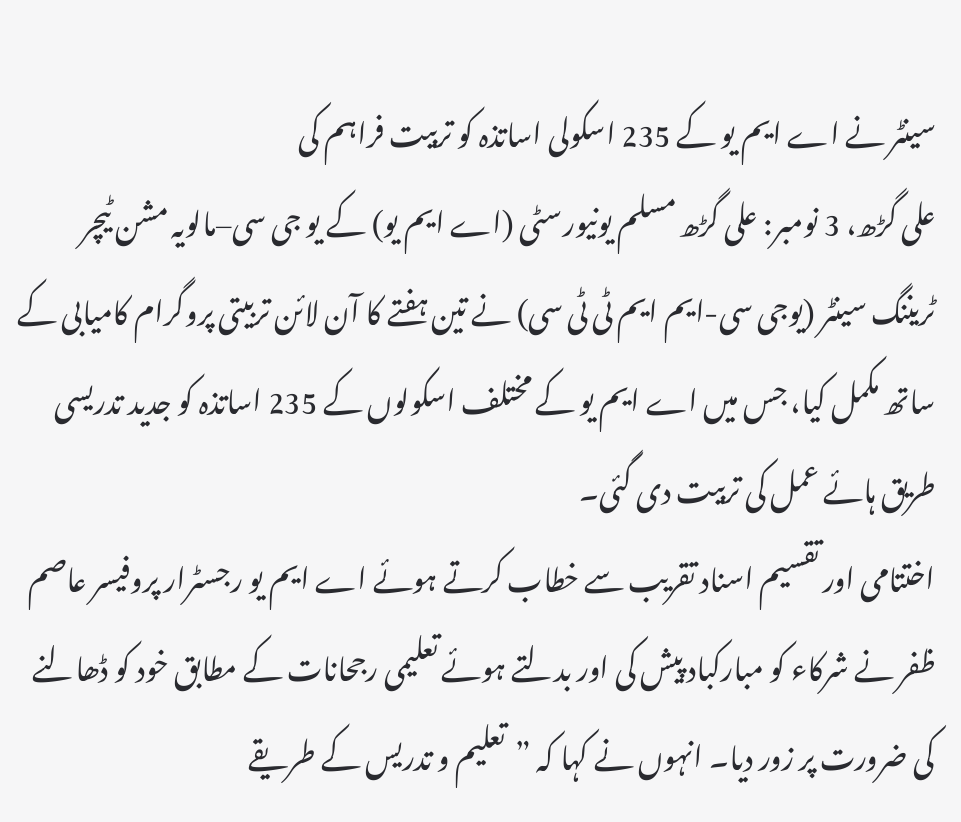سینٹر نے اے ایم یو کے 235 اسکولی اساتذہ کو تربیت فراہم کی
علی گڑھ، 3 نومبر: علی گڑھ مسلم یونیورسٹی (اے ایم یو) کے یو جی سی–مالویہ مشن ٹیچر ٹریننگ سینٹر (یوجی سی-ایم ایم ٹی ٹی سی) نے تین ہفتے کا آن لائن تربیتی پروگرام کامیابی کے ساتھ مکمل کیا، جس میں اے ایم یو کے مختلف اسکولوں کے 235 اساتذہ کو جدید تدریسی طریق ہائے عمل کی تربیت دی گئی۔
اختتامی اور تقسیم اسناد تقریب سے خطاب کرتے ہوئے اے ایم یو رجسٹرار پروفیسر عاصم ظفر نے شرکاء کو مبارکباد پیش کی اور بدلتے ہوئے تعلیمی رجحانات کے مطابق خود کو ڈھالنے کی ضرورت پر زور دیا۔ انہوں نے کہا کہ ”تعلیم و تدریس کے طریقے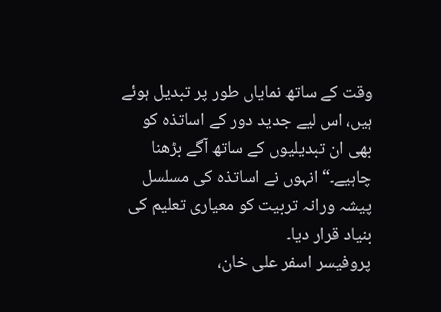وقت کے ساتھ نمایاں طور پر تبدیل ہوئے ہیں، اس لیے جدید دور کے اساتذہ کو بھی ان تبدیلیوں کے ساتھ آگے بڑھنا چاہیے۔“ انہوں نے اساتذہ کی مسلسل پیشہ ورانہ تربیت کو معیاری تعلیم کی بنیاد قرار دیا۔
پروفیسر اسفر علی خان،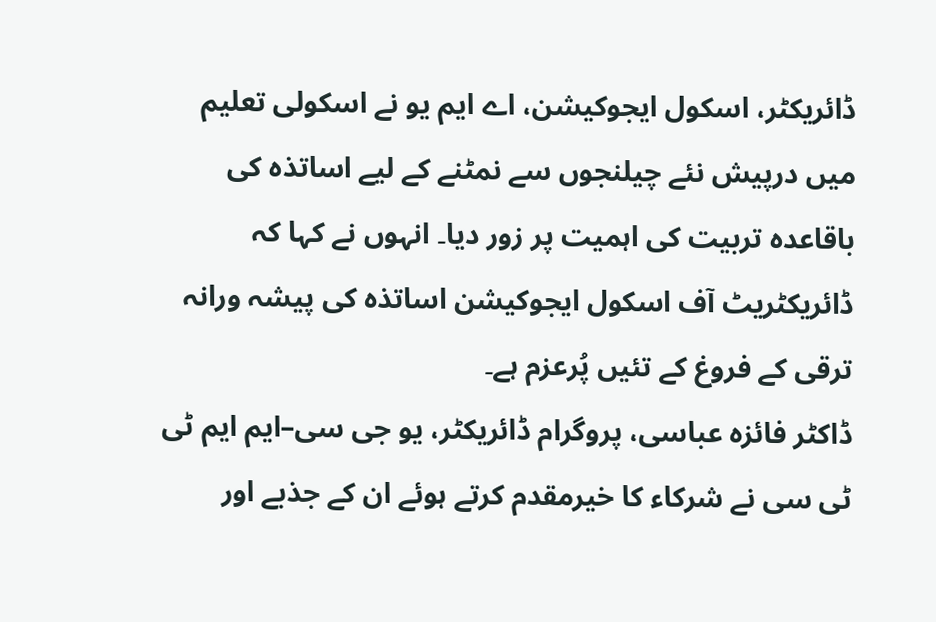ڈائریکٹر، اسکول ایجوکیشن، اے ایم یو نے اسکولی تعلیم میں درپیش نئے چیلنجوں سے نمٹنے کے لیے اساتذہ کی باقاعدہ تربیت کی اہمیت پر زور دیا۔ انہوں نے کہا کہ ڈائریکٹریٹ آف اسکول ایجوکیشن اساتذہ کی پیشہ ورانہ ترقی کے فروغ کے تئیں پُرعزم ہے۔
ڈاکٹر فائزہ عباسی، پروگرام ڈائریکٹر، یو جی سی–ایم ایم ٹی ٹی سی نے شرکاء کا خیرمقدم کرتے ہوئے ان کے جذبے اور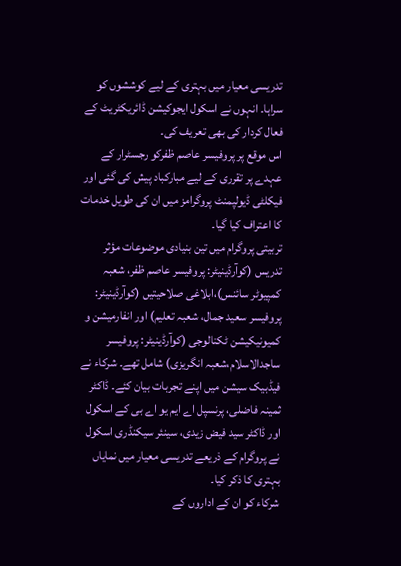تدریسی معیار میں بہتری کے لیے کوششوں کو سراہا۔ انہوں نے اسکول ایجوکیشن ڈائریکٹریٹ کے فعال کردار کی بھی تعریف کی۔
اس موقع پر پروفیسر عاصم ظفرکو رجسٹرار کے عہدے پر تقرری کے لیے مبارکباد پیش کی گئی اور فیکلٹی ڈیولپمنٹ پروگرامز میں ان کی طویل خدمات کا اعتراف کیا گیا۔
تربیتی پروگرام میں تین بنیادی موضوعات مؤثر تدریس (کوآرڈینیٹر: پروفیسر عاصم ظفر، شعبہ کمپیوٹر سائنس)،ابلاغی صلاحیتیں (کوآرڈینیٹر: پروفیسر سعید جمال، شعبہ تعلیم) اور انفارمیشن و کمیونیکیشن ٹکنالوجی (کوآرڈینیٹر: پروفیسر ساجدالاسلام،شعبہ انگریزی) شامل تھے۔ شرکاء نے فیڈبیک سیشن میں اپنے تجربات بیان کئے۔ ڈاکٹر ثمینہ فاضلی، پرنسپل اے ایم یو اے بی کے اسکول اور ڈاکٹر سید فیض زیدی، سینئر سیکنڈری اسکول نے پروگرام کے ذریعے تدریسی معیار میں نمایاں بہتری کا ذکر کیا۔
شرکاء کو ان کے اداروں کے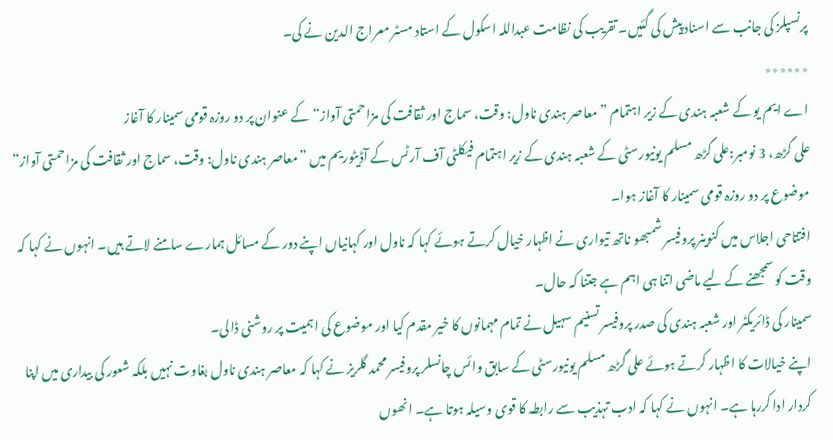پرنسپلز کی جانب سے اسناد پیش کی گئیں۔ تقریب کی نظامت عبداللہ اسکول کے استاد مسٹر معراج الدین نے کی۔
٭٭٭٭٭٭
اے ایم یو کے شعبہ ہندی کے زیر اہتمام ”معاصر ہندی ناول: وقت، سماج اور ثقافت کی مزاحمتی آواز“کے عنوان پر دو روزہ قومی سمینار کا آغاز
علی گڑھ، 3 نومبر:علی گڑھ مسلم یونیورسٹی کے شعبہ ہندی کے زیر اہتمام فیکلٹی آف آرٹس کے آڈیٹوریم میں ”معاصر ہندی ناول: وقت، سماج اور ثقافت کی مزاحمتی آواز“ موضوع پر دو روزہ قومی سمینار کا آغاز ہوا۔
افتتاحی اجلاس میں کنوینر پروفیسر شمبھو ناتھ تیواری نے اظہار خیال کرتے ہوئے کہا کہ ناول اور کہانیاں اپنے دور کے مسائل ہمارے سامنے لاتے ہیں۔ انہوں نے کہا کہ وقت کو سمجھنے کے لیے ماضی اتنا ہی اہم ہے جتنا کہ حال۔
سمینار کی ڈائریکٹر اور شعبہ ہندی کی صدر پروفیسر تسنیم سہیل نے تمام مہمانوں کا خیر مقدم کیا اور موضوع کی اہمیت پر روشنی ڈالی۔
اپنے خیالات کا اظہار کرتے ہوئے علی گڑھ مسلم یونیورسٹی کے سابق وائس چانسلر پروفیسر محمد گلریز نے کہا کہ معاصر ہندی ناول بغاوت نہیں بلکہ شعور کی بیداری میں اپنا کردار ادا کررہا ہے۔ انہوں نے کہا کہ ادب تہذیب سے رابطہ کا قوی وسیلہ ہوتا ہے۔ انھوں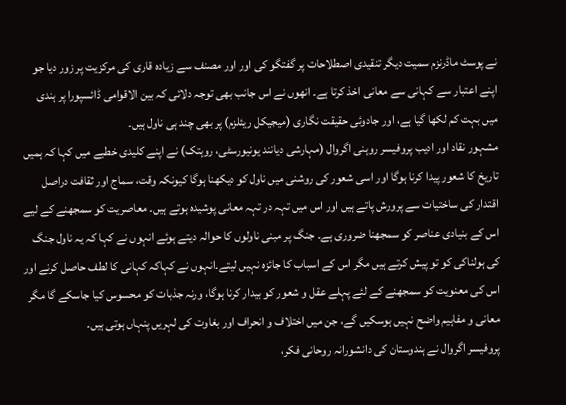نے پوسٹ ماڈرنزم سمیت دیگر تنقیدی اصطلاحات پر گفتگو کی اور اور مصنف سے زیادہ قاری کی مرکزیت پر زور دیا جو اپنے اعتبار سے کہانی سے معانی اخذ کرتا ہے۔ انھوں نے اس جانب بھی توجہ دلائی کہ بین الاقوامی ڈائسپورا پر ہندی میں بہت کم لکھا گیا ہے، اور جادوئی حقیقت نگاری (میجیکل ریئلزم) پر بھی چند ہی ناول ہیں۔
مشہور نقاد اور ادیب پروفیسر روہنی اگروال (مہارشی دیانند یونیورسٹی، روہتک) نے اپنے کلیدی خطبے میں کہا کہ ہمیں تاریخ کا شعور پیدا کرنا ہوگا اور اسی شعور کی روشنی میں ناول کو دیکھنا ہوگا کیونکہ وقت، سماج اور ثقافت دراصل اقتدار کی ساختیات سے پرورش پاتے ہیں اور اس میں تہہ در تہہ معانی پوشیدہ ہوتے ہیں۔ معاصریت کو سمجھنے کے لیے اس کے بنیادی عناصر کو سمجھنا ضروری ہے۔ جنگ پر مبنی ناولوں کا حوالہ دیتے ہوئے انہوں نے کہا کہ یہ ناول جنگ کی ہولناکی کو تو پیش کرتے ہیں مگر اس کے اسباب کا جائزہ نہیں لیتے۔انہوں نے کہاکہ کہانی کا لطف حاصل کرنے اور اس کی معنویت کو سمجھنے کے لئے پہلے عقل و شعور کو بیدار کرنا ہوگا، ورنہ جذبات کو محسوس کیا جاسکے گا مگر معانی و مفاہیم واضح نہیں ہوسکیں گے، جن میں اختلاف و انحراف اور بغاوت کی لہریں پنہاں ہوتی ہیں۔
پروفیسر اگروال نے ہندوستان کی دانشورانہ روحانی فکر،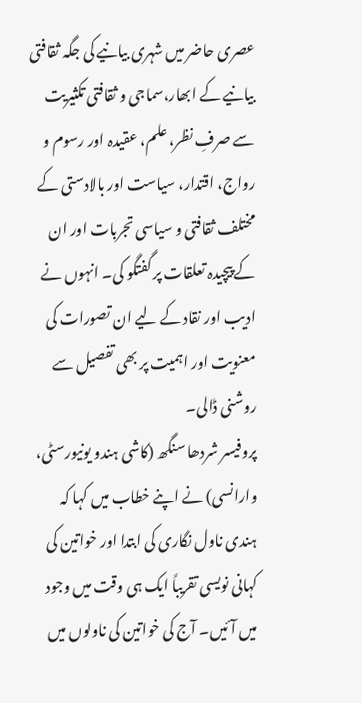عصری حاضر میں شہری بیانیے کی جگہ ثقافتی بیانیے کے ابھار،سماجی و ثقافتی تکثیریت سے صرفِ نظر، علم، عقیدہ اور رسوم و رواج، اقتدار، سیاست اور بالادستی کے مختلف ثقافتی و سیاسی تجربات اور ان کے پیچیدہ تعلقات پر گفتگو کی۔ انہوں نے ادیب اور نقاد کے لیے ان تصورات کی معنویت اور اہمیت پر بھی تفصیل سے روشنی ڈالی۔
پروفیسر شردھا سنگھ (کاشی ہندو یونیورسٹی، وارانسی) نے اپنے خطاب میں کہا کہ ہندی ناول نگاری کی ابتدا اور خواتین کی کہانی نویسی تقریباً ایک ہی وقت میں وجود میں آئیں۔ آج کی خواتین کی ناولوں میں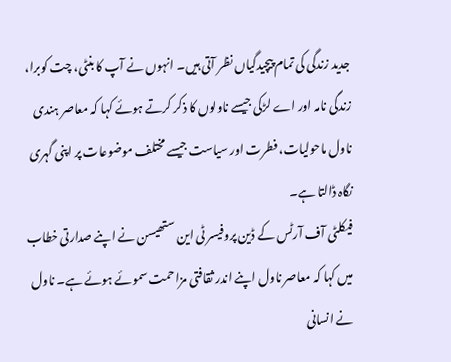جدید زندگی کی تمام پیچیدگیاں نظر آتی ہیں۔ انہوں نے آپ کا بنٹی، چت کوبرا، زندگی نامہ اور اے لڑکی جیسے ناولوں کا ذکر کرتے ہوئے کہا کہ معاصر ہندی ناول ماحولیات، فطرت اور سیاست جیسے مختلف موضوعات پر اپنی گہری نگاہ ڈالتا ہے۔
فیکلٹی آف آرٹس کے ڈین پروفیسر ٹی این ستھیسن نے اپنے صدارتی خطاب میں کہا کہ معاصر ناول اپنے اندر ثقافتی مزاحمت سموئے ہوئے ہے۔ ناول نے انسانی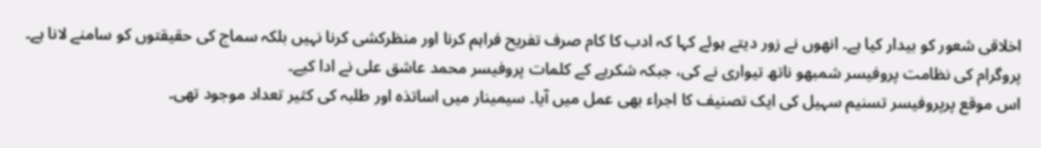اخلاقی شعور کو بیدار کیا ہے۔ انھوں نے زور دیتے ہوئے کہا کہ ادب کا کام صرف تفریح فراہم کرنا اور منظرکشی کرنا نہیں بلکہ سماج کی حقیقتوں کو سامنے لانا ہے۔
پروگرام کی نظامت پروفیسر شمبھو ناتھ تیواری نے کی، جبکہ شکریے کے کلمات پروفیسر محمد عاشق علی نے ادا کیے۔
اس موقع پرپروفیسر تسنیم سہیل کی ایک تصنیف کا اجراء بھی عمل میں آیا۔ سیمینار میں اساتذہ اور طلبہ کی کثیر تعداد موجود تھی۔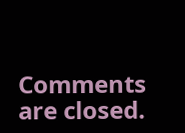Comments are closed.